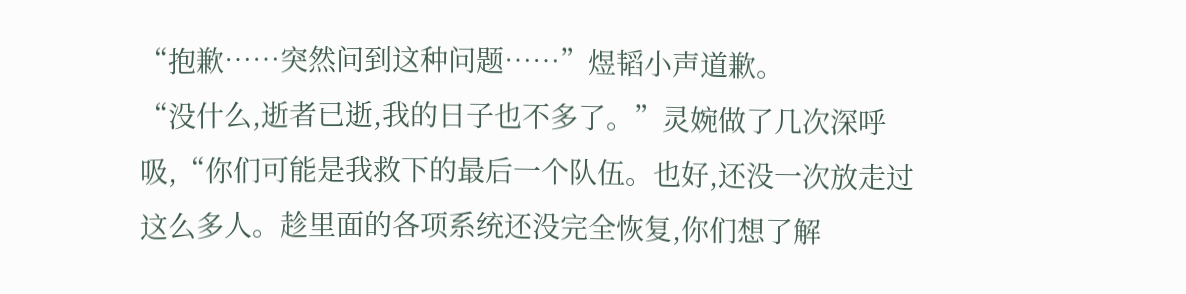“抱歉……突然问到这种问题……”煜韬小声道歉。
“没什么,逝者已逝,我的日子也不多了。”灵婉做了几次深呼吸,“你们可能是我救下的最后一个队伍。也好,还没一次放走过这么多人。趁里面的各项系统还没完全恢复,你们想了解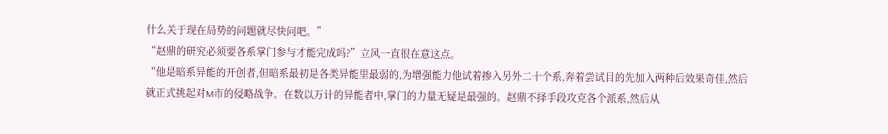什么关于现在局势的问题就尽快问吧。”
“赵鼎的研究必须要各系掌门参与才能完成吗?”立风一直很在意这点。
“他是暗系异能的开创者,但暗系最初是各类异能里最弱的,为增强能力他试着掺入另外二十个系,奔着尝试目的先加入两种后效果奇佳,然后就正式挑起对M市的侵略战争。在数以万计的异能者中,掌门的力量无疑是最强的。赵鼎不择手段攻克各个派系,然后从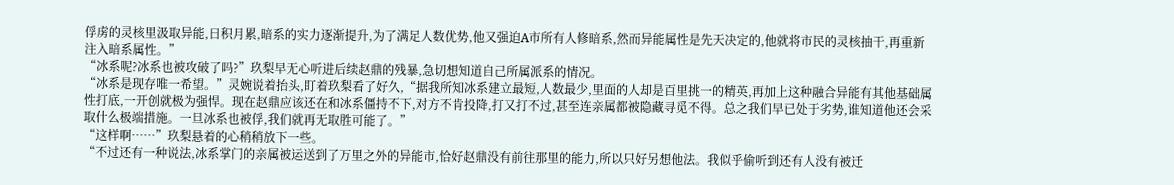俘虏的灵核里汲取异能,日积月累,暗系的实力逐渐提升,为了满足人数优势,他又强迫A市所有人修暗系,然而异能属性是先天决定的,他就将市民的灵核抽干,再重新注入暗系属性。”
“冰系呢?冰系也被攻破了吗?”玖梨早无心听进后续赵鼎的残暴,急切想知道自己所属派系的情况。
“冰系是现存唯一希望。”灵婉说着抬头,盯着玖梨看了好久,“据我所知冰系建立最短,人数最少,里面的人却是百里挑一的精英,再加上这种融合异能有其他基础属性打底,一开创就极为强悍。现在赵鼎应该还在和冰系僵持不下,对方不肯投降,打又打不过,甚至连亲属都被隐藏寻觅不得。总之我们早已处于劣势,谁知道他还会采取什么极端措施。一旦冰系也被俘,我们就再无取胜可能了。”
“这样啊……”玖梨悬着的心稍稍放下一些。
“不过还有一种说法,冰系掌门的亲属被运送到了万里之外的异能市,恰好赵鼎没有前往那里的能力,所以只好另想他法。我似乎偷听到还有人没有被迁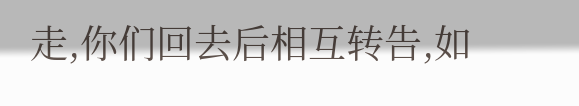走,你们回去后相互转告,如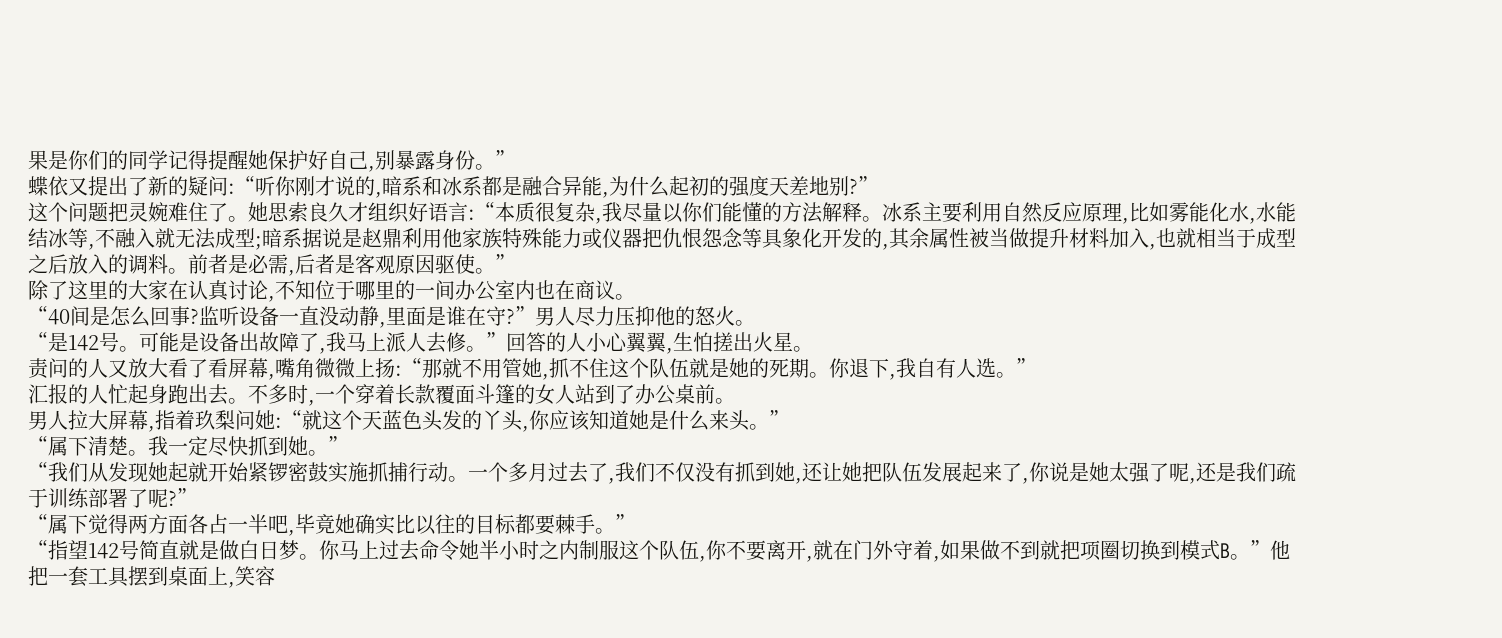果是你们的同学记得提醒她保护好自己,别暴露身份。”
蝶依又提出了新的疑问:“听你刚才说的,暗系和冰系都是融合异能,为什么起初的强度天差地别?”
这个问题把灵婉难住了。她思索良久才组织好语言:“本质很复杂,我尽量以你们能懂的方法解释。冰系主要利用自然反应原理,比如雾能化水,水能结冰等,不融入就无法成型;暗系据说是赵鼎利用他家族特殊能力或仪器把仇恨怨念等具象化开发的,其余属性被当做提升材料加入,也就相当于成型之后放入的调料。前者是必需,后者是客观原因驱使。”
除了这里的大家在认真讨论,不知位于哪里的一间办公室内也在商议。
“40间是怎么回事?监听设备一直没动静,里面是谁在守?”男人尽力压抑他的怒火。
“是142号。可能是设备出故障了,我马上派人去修。”回答的人小心翼翼,生怕搓出火星。
责问的人又放大看了看屏幕,嘴角微微上扬:“那就不用管她,抓不住这个队伍就是她的死期。你退下,我自有人选。”
汇报的人忙起身跑出去。不多时,一个穿着长款覆面斗篷的女人站到了办公桌前。
男人拉大屏幕,指着玖梨问她:“就这个天蓝色头发的丫头,你应该知道她是什么来头。”
“属下清楚。我一定尽快抓到她。”
“我们从发现她起就开始紧锣密鼓实施抓捕行动。一个多月过去了,我们不仅没有抓到她,还让她把队伍发展起来了,你说是她太强了呢,还是我们疏于训练部署了呢?”
“属下觉得两方面各占一半吧,毕竟她确实比以往的目标都要棘手。”
“指望142号简直就是做白日梦。你马上过去命令她半小时之内制服这个队伍,你不要离开,就在门外守着,如果做不到就把项圈切换到模式B。”他把一套工具摆到桌面上,笑容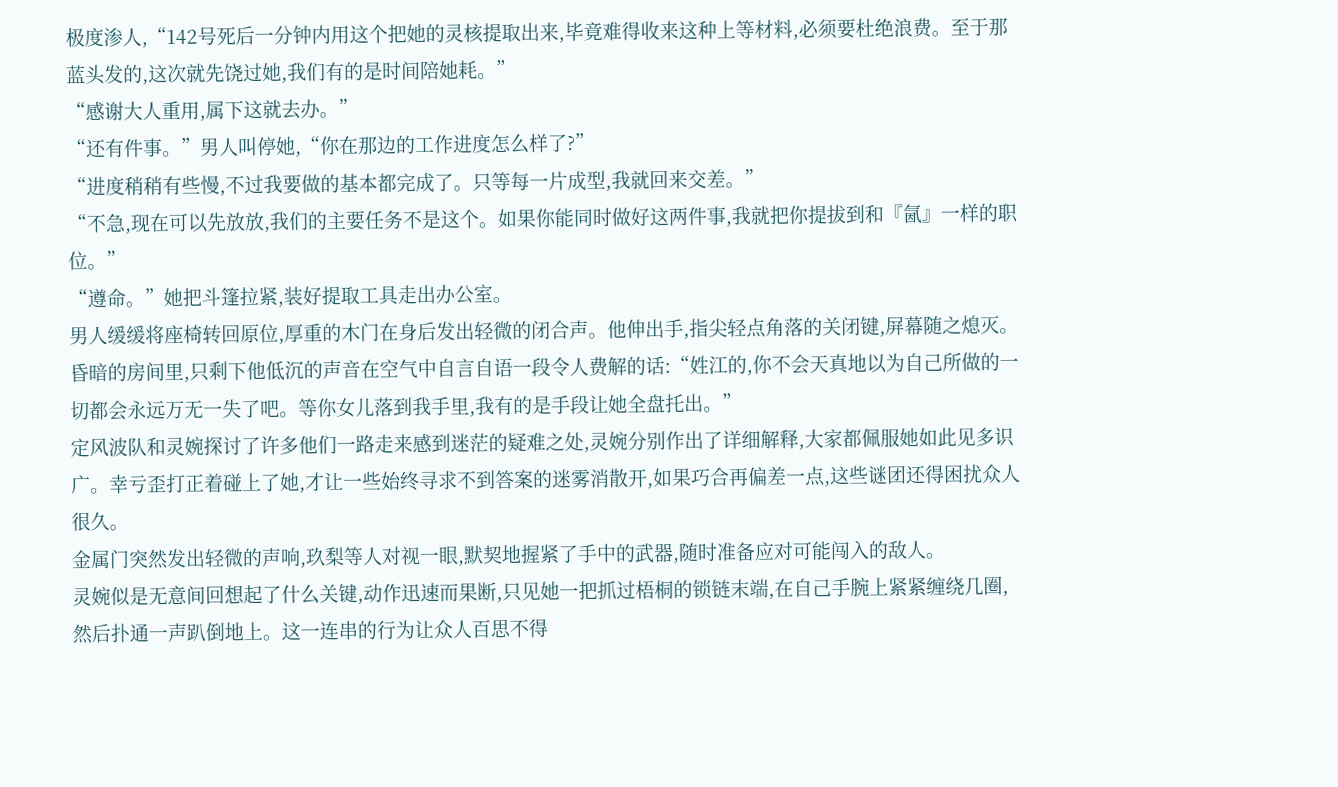极度渗人,“142号死后一分钟内用这个把她的灵核提取出来,毕竟难得收来这种上等材料,必须要杜绝浪费。至于那蓝头发的,这次就先饶过她,我们有的是时间陪她耗。”
“感谢大人重用,属下这就去办。”
“还有件事。”男人叫停她,“你在那边的工作进度怎么样了?”
“进度稍稍有些慢,不过我要做的基本都完成了。只等每一片成型,我就回来交差。”
“不急,现在可以先放放,我们的主要任务不是这个。如果你能同时做好这两件事,我就把你提拔到和『氤』一样的职位。”
“遵命。”她把斗篷拉紧,装好提取工具走出办公室。
男人缓缓将座椅转回原位,厚重的木门在身后发出轻微的闭合声。他伸出手,指尖轻点角落的关闭键,屏幕随之熄灭。昏暗的房间里,只剩下他低沉的声音在空气中自言自语一段令人费解的话:“姓江的,你不会天真地以为自己所做的一切都会永远万无一失了吧。等你女儿落到我手里,我有的是手段让她全盘托出。”
定风波队和灵婉探讨了许多他们一路走来感到迷茫的疑难之处,灵婉分别作出了详细解释,大家都佩服她如此见多识广。幸亏歪打正着碰上了她,才让一些始终寻求不到答案的迷雾消散开,如果巧合再偏差一点,这些谜团还得困扰众人很久。
金属门突然发出轻微的声响,玖梨等人对视一眼,默契地握紧了手中的武器,随时准备应对可能闯入的敌人。
灵婉似是无意间回想起了什么关键,动作迅速而果断,只见她一把抓过梧桐的锁链末端,在自己手腕上紧紧缠绕几圈,然后扑通一声趴倒地上。这一连串的行为让众人百思不得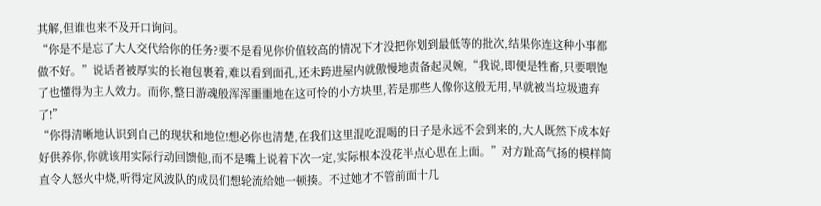其解,但谁也来不及开口询问。
“你是不是忘了大人交代给你的任务?要不是看见你价值较高的情况下才没把你划到最低等的批次,结果你连这种小事都做不好。”说话者被厚实的长袍包裹着,难以看到面孔,还未跨进屋内就傲慢地责备起灵婉,“我说,即便是牲畜,只要喂饱了也懂得为主人效力。而你,整日游魂般浑浑噩噩地在这可怜的小方块里,若是那些人像你这般无用,早就被当垃圾遗弃了!”
“你得清晰地认识到自己的现状和地位!想必你也清楚,在我们这里混吃混喝的日子是永远不会到来的,大人既然下成本好好供养你,你就该用实际行动回馈他,而不是嘴上说着下次一定,实际根本没花半点心思在上面。”对方趾高气扬的模样简直令人怒火中烧,听得定风波队的成员们想轮流给她一顿揍。不过她才不管前面十几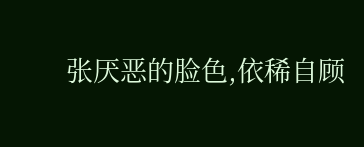张厌恶的脸色,依稀自顾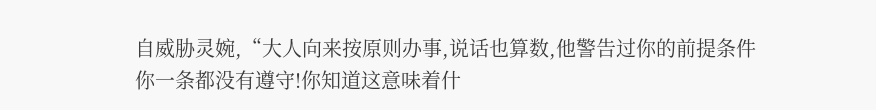自威胁灵婉,“大人向来按原则办事,说话也算数,他警告过你的前提条件你一条都没有遵守!你知道这意味着什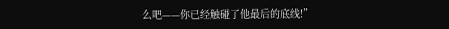么吧——你已经触碰了他最后的底线!”